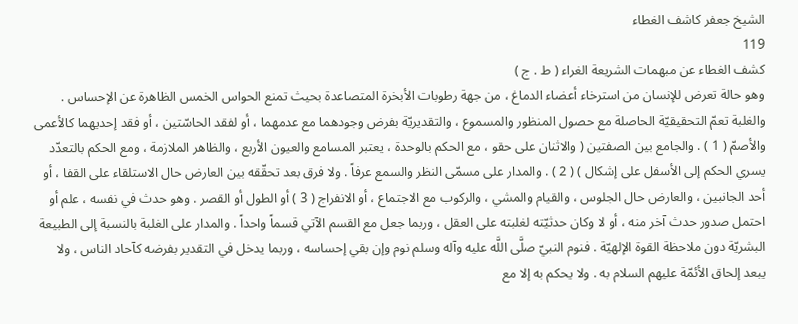الشيخ جعفر كاشف الغطاء
119
كشف الغطاء عن مبهمات الشريعة الغراء ( ط . ج )
وهو حالة تعرض للإنسان من استرخاء أعضاء الدماغ ، من جهة رطوبات الأبخرة المتصاعدة بحيث تمنع الحواس الخمس الظاهرة عن الإحساس . والغلبة تعمّ التحقيقيّة الحاصلة مع حصول المنظور والمسموع ، والتقديريّة بفرض وجودهما مع عدمهما ، أو لفقد الحاسّتين ، أو فقد إحديهما كالأعمى والأصمّ ( 1 ) . والجامع بين الصفتين ( والاثنان على حقو ، مع الحكم بالوحدة ، يعتبر المسامع والعيون الأربع ، والظاهر الملازمة ، ومع الحكم بالتعدّد يسري الحكم إلى الأسفل على إشكال ) ( 2 ) . والمدار على مسمّى النظر والسمع عرفاً . ولا فرق بعد تحقّقه بين العارض حال الاستلقاء على القفا ، أو أحد الجانبين ، والعارض حال الجلوس ، والقيام والمشي ، والركوب مع الاجتماع ، أو الانفراج ( 3 ) أو الطول أو القصر . وهو حدث في نفسه ، علم أو احتمل صدور حدث آخر منه ، أو لا وكان حدثيّته لغلبته على العقل ، وربما جعل مع القسم الآتي قسماً واحداً . والمدار على الغلبة بالنسبة إلى الطبيعة البشريّة دون ملاحظة القوة الإلهيّة . فنوم النبيّ صلَّى اللَّه عليه وآله وسلم نوم وإن بقي إحساسه ، وربما يدخل في التقدير بفرضه كآحاد الناس ، ولا يبعد إلحاق الأئمّة عليهم السلام به . ولا يحكم به إلا مع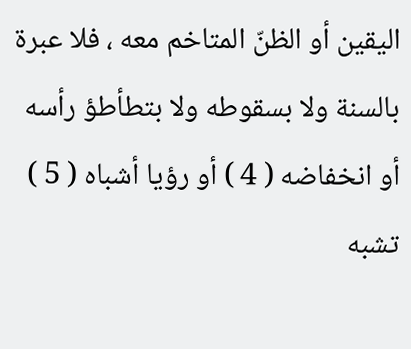اليقين أو الظنّ المتاخم معه ، فلا عبرة بالسنة ولا بسقوطه ولا بتطأطؤ رأسه أو انخفاضه ( 4 ) أو رؤيا أشباه ( 5 ) تشبه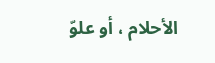الأحلام ، أو علوّ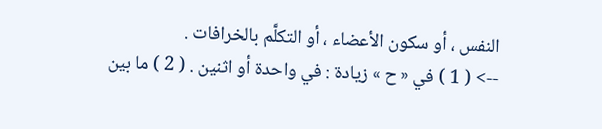النفس ، أو سكون الأعضاء ، أو التكلَّم بالخرافات .
--> ( 1 ) في « ح » زيادة : في واحدة أو اثنين . ( 2 ) ما بين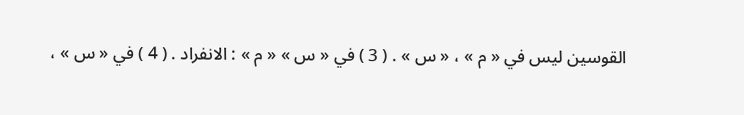القوسين ليس في « م » ، « س » . ( 3 ) في « س » « م » : الانفراد . ( 4 ) في « س » ،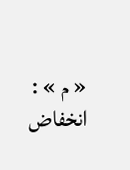« م » : انخفاض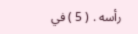رأسه . ( 5 ) في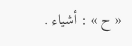« ح » : أشياء .